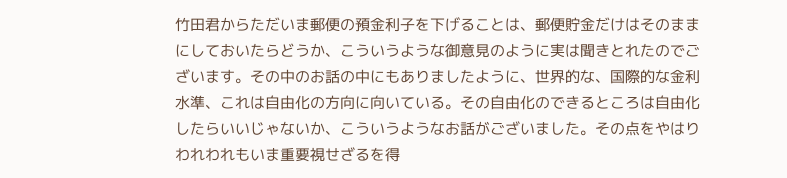竹田君からただいま郵便の預金利子を下げることは、郵便貯金だけはそのままにしておいたらどうか、こういうような御意見のように実は聞きとれたのでございます。その中のお話の中にもありましたように、世界的な、国際的な金利水準、これは自由化の方向に向いている。その自由化のできるところは自由化したらいいじゃないか、こういうようなお話がございました。その点をやはりわれわれもいま重要視せざるを得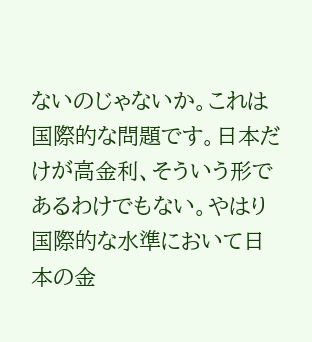ないのじゃないか。これは国際的な問題です。日本だけが高金利、そういう形であるわけでもない。やはり国際的な水準において日本の金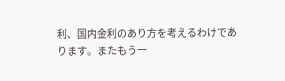利、国内金利のあり方を考えるわけであります。またもう一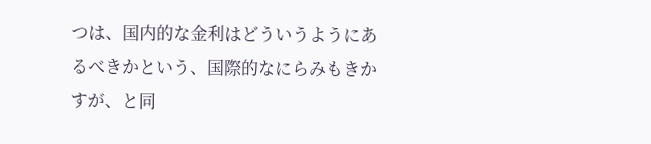つは、国内的な金利はどういうようにあるべきかという、国際的なにらみもきかすが、と同